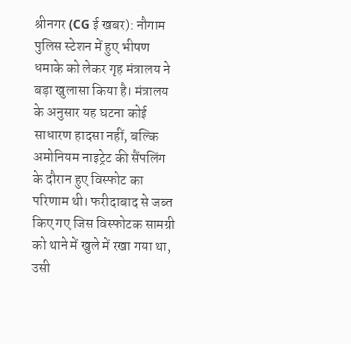श्रीनगर (CG ई खबर): नौगाम पुलिस स्टेशन में हुए भीषण धमाके को लेकर गृह मंत्रालय ने बड़ा खुलासा किया है। मंत्रालय के अनुसार यह घटना कोई साधारण हादसा नहीं, बल्कि अमोनियम नाइट्रेट की सैंपलिंग के दौरान हुए विस्फोट का परिणाम थी। फरीदाबाद से जब्त किए गए जिस विस्फोटक सामग्री को थाने में खुले में रखा गया था, उसी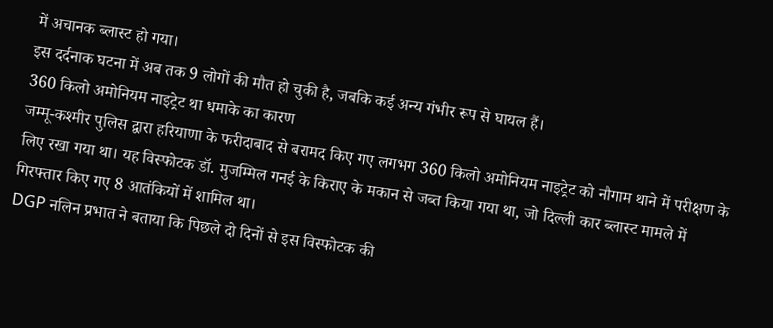में अचानक ब्लास्ट हो गया।
इस दर्दनाक घटना में अब तक 9 लोगों की मौत हो चुकी है, जबकि कई अन्य गंभीर रूप से घायल हैं।
360 किलो अमोनियम नाइट्रेट था धमाके का कारण
जम्मू-कश्मीर पुलिस द्वारा हरियाणा के फरीदाबाद से बरामद किए गए लगभग 360 किलो अमोनियम नाइट्रेट को नौगाम थाने में परीक्षण के लिए रखा गया था। यह विस्फोटक डॉ. मुजम्मिल गनई के किराए के मकान से जब्त किया गया था, जो दिल्ली कार ब्लास्ट मामले में गिरफ्तार किए गए 8 आतंकियों में शामिल था।
DGP नलिन प्रभात ने बताया कि पिछले दो दिनों से इस विस्फोटक की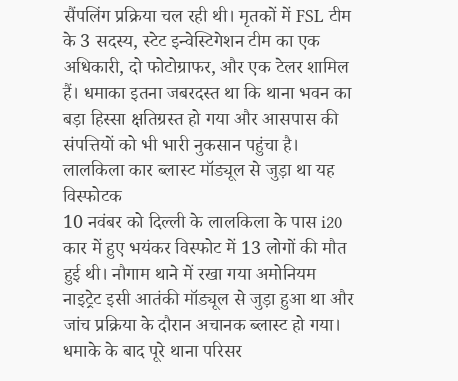सैंपलिंग प्रक्रिया चल रही थी। मृतकों में FSL टीम के 3 सदस्य, स्टेट इन्वेस्टिगेशन टीम का एक अधिकारी, दो फोटोग्राफर, और एक टेलर शामिल हैं। धमाका इतना जबरदस्त था कि थाना भवन का बड़ा हिस्सा क्षतिग्रस्त हो गया और आसपास की संपत्तियों को भी भारी नुकसान पहुंचा है।
लालकिला कार ब्लास्ट मॉड्यूल से जुड़ा था यह विस्फोटक
10 नवंबर को दिल्ली के लालकिला के पास i20 कार में हुए भयंकर विस्फोट में 13 लोगों की मौत हुई थी। नौगाम थाने में रखा गया अमोनियम नाइट्रेट इसी आतंकी मॉड्यूल से जुड़ा हुआ था और जांच प्रक्रिया के दौरान अचानक ब्लास्ट हो गया।
धमाके के बाद पूरे थाना परिसर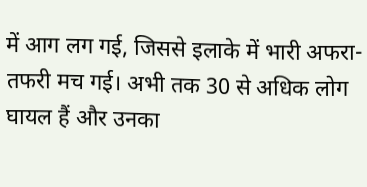में आग लग गई, जिससे इलाके में भारी अफरा-तफरी मच गई। अभी तक 30 से अधिक लोग घायल हैं और उनका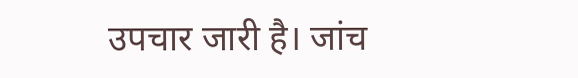उपचार जारी है। जांच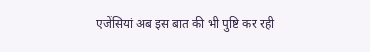एजेंसियां अब इस बात की भी पुष्टि कर रही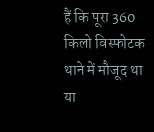हैं कि पूरा 360 किलो विस्फोटक थाने में मौजूद था या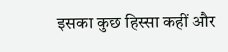इसका कुछ हिस्सा कहीं और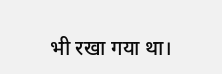भी रखा गया था।